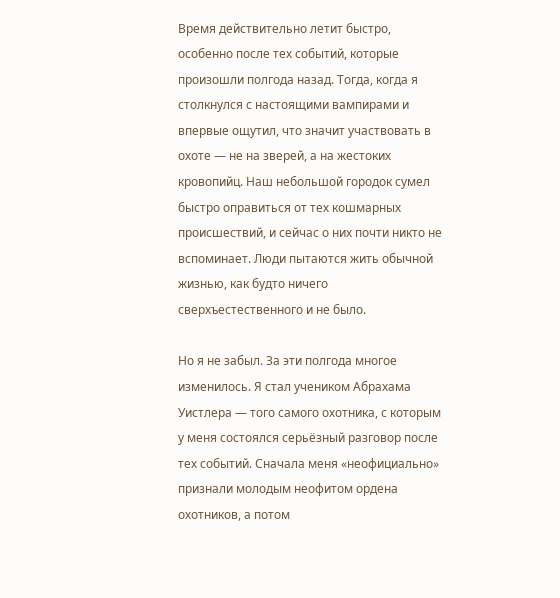Время действительно летит быстро, особенно после тех событий, которые произошли полгода назад. Тогда, когда я столкнулся с настоящими вампирами и впервые ощутил, что значит участвовать в охоте — не на зверей, а на жестоких кровопийц. Наш небольшой городок сумел быстро оправиться от тех кошмарных происшествий, и сейчас о них почти никто не вспоминает. Люди пытаются жить обычной жизнью, как будто ничего сверхъестественного и не было.

Но я не забыл. За эти полгода многое изменилось. Я стал учеником Абрахама Уистлера — того самого охотника, с которым у меня состоялся серьёзный разговор после тех событий. Сначала меня «неофициально» признали молодым неофитом ордена охотников, а потом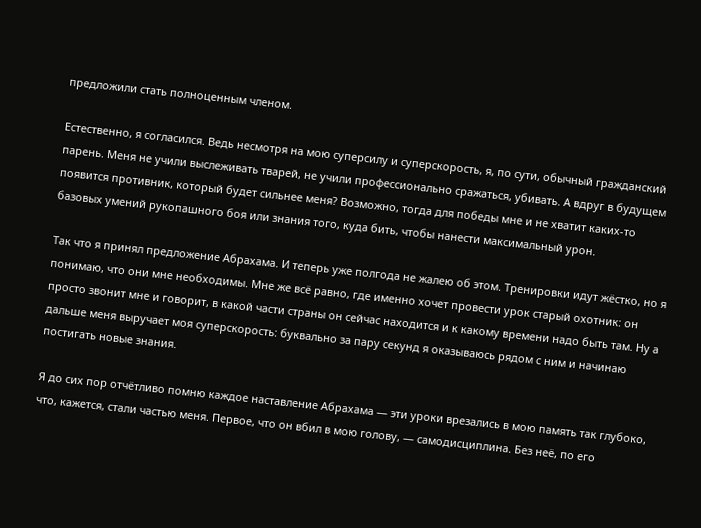предложили стать полноценным членом.

Естественно, я согласился. Ведь несмотря на мою суперсилу и суперскорость, я, по сути, обычный гражданский парень. Меня не учили выслеживать тварей, не учили профессионально сражаться, убивать. А вдруг в будущем появится противник, который будет сильнее меня? Возможно, тогда для победы мне и не хватит каких-то базовых умений рукопашного боя или знания того, куда бить, чтобы нанести максимальный урон.

Так что я принял предложение Абрахама. И теперь уже полгода не жалею об этом. Тренировки идут жёстко, но я понимаю, что они мне необходимы. Мне же всё равно, где именно хочет провести урок старый охотник: он просто звонит мне и говорит, в какой части страны он сейчас находится и к какому времени надо быть там. Ну а дальше меня выручает моя суперскорость: буквально за пару секунд я оказываюсь рядом с ним и начинаю постигать новые знания.

Я до сих пор отчётливо помню каждое наставление Абрахама — эти уроки врезались в мою память так глубоко, что, кажется, стали частью меня. Первое, что он вбил в мою голову, — самодисциплина. Без неё, по его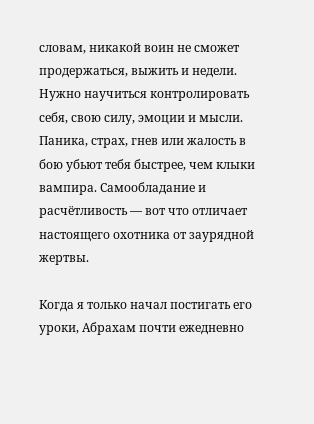словам, никакой воин не сможет продержаться, выжить и недели. Нужно научиться контролировать себя, свою силу, эмоции и мысли. Паника, страх, гнев или жалость в бою убьют тебя быстрее, чем клыки вампира. Самообладание и расчётливость — вот что отличает настоящего охотника от заурядной жертвы.

Когда я только начал постигать его уроки, Абрахам почти ежедневно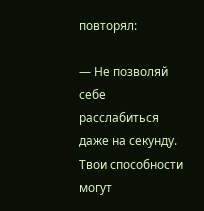повторял:

— Не позволяй себе расслабиться даже на секунду. Твои способности могут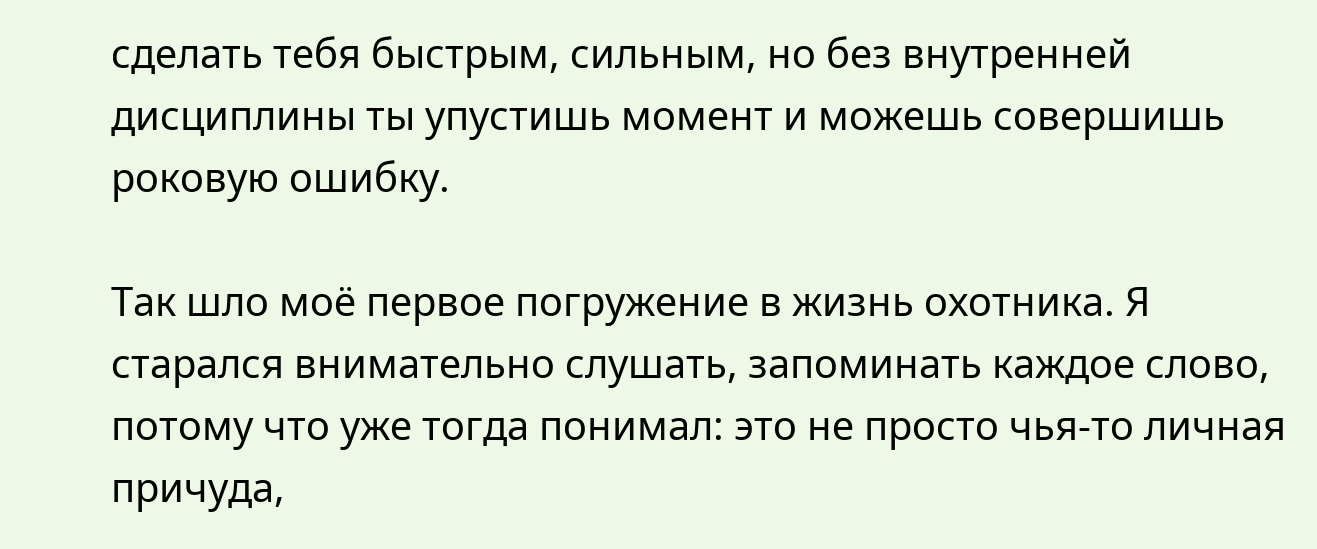сделать тебя быстрым, сильным, но без внутренней дисциплины ты упустишь момент и можешь совершишь роковую ошибку.

Так шло моё первое погружение в жизнь охотника. Я старался внимательно слушать, запоминать каждое слово, потому что уже тогда понимал: это не просто чья-то личная причуда,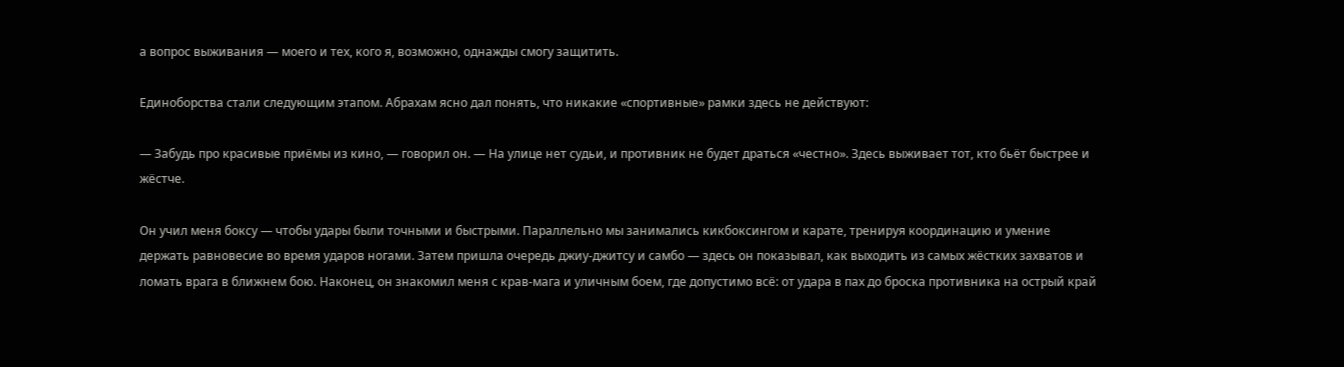а вопрос выживания — моего и тех, кого я, возможно, однажды смогу защитить.

Единоборства стали следующим этапом. Абрахам ясно дал понять, что никакие «спортивные» рамки здесь не действуют:

— Забудь про красивые приёмы из кино, — говорил он. — На улице нет судьи, и противник не будет драться «честно». Здесь выживает тот, кто бьёт быстрее и жёстче.

Он учил меня боксу — чтобы удары были точными и быстрыми. Параллельно мы занимались кикбоксингом и карате, тренируя координацию и умение держать равновесие во время ударов ногами. Затем пришла очередь джиу-джитсу и самбо — здесь он показывал, как выходить из самых жёстких захватов и ломать врага в ближнем бою. Наконец, он знакомил меня с крав-мага и уличным боем, где допустимо всё: от удара в пах до броска противника на острый край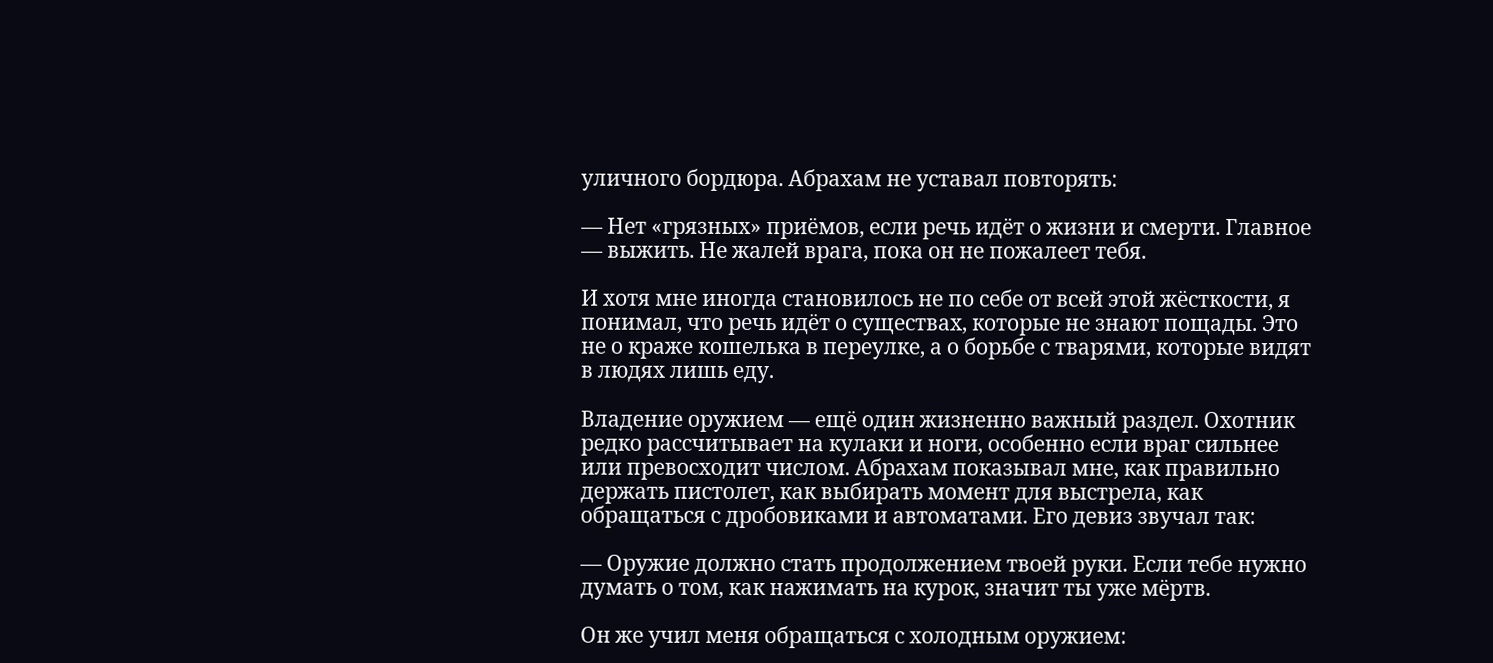уличного бордюра. Абрахам не уставал повторять:

— Нет «грязных» приёмов, если речь идёт о жизни и смерти. Главное — выжить. Не жалей врага, пока он не пожалеет тебя.

И хотя мне иногда становилось не по себе от всей этой жёсткости, я понимал, что речь идёт о существах, которые не знают пощады. Это не о краже кошелька в переулке, а о борьбе с тварями, которые видят в людях лишь еду.

Владение оружием — ещё один жизненно важный раздел. Охотник редко рассчитывает на кулаки и ноги, особенно если враг сильнее или превосходит числом. Абрахам показывал мне, как правильно держать пистолет, как выбирать момент для выстрела, как обращаться с дробовиками и автоматами. Его девиз звучал так:

— Оружие должно стать продолжением твоей руки. Если тебе нужно думать о том, как нажимать на курок, значит ты уже мёртв.

Он же учил меня обращаться с холодным оружием: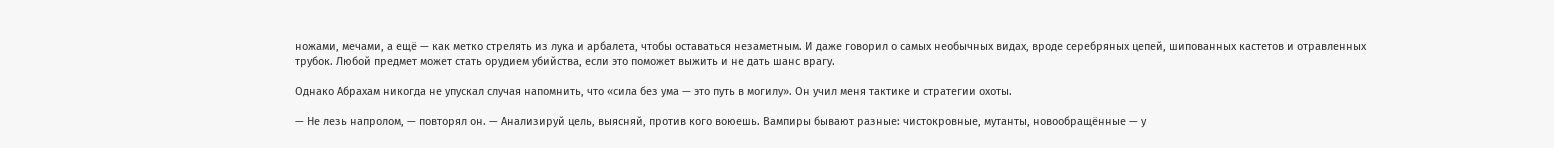ножами, мечами, а ещё — как метко стрелять из лука и арбалета, чтобы оставаться незаметным. И даже говорил о самых необычных видах, вроде серебряных цепей, шипованных кастетов и отравленных трубок. Любой предмет может стать орудием убийства, если это поможет выжить и не дать шанс врагу.

Однако Абрахам никогда не упускал случая напомнить, что «сила без ума — это путь в могилу». Он учил меня тактике и стратегии охоты.

— Не лезь напролом, — повторял он. — Анализируй цель, выясняй, против кого воюешь. Вампиры бывают разные: чистокровные, мутанты, новообращённые — у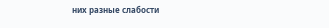них разные слабости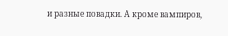и разные повадки. А кроме вампиров,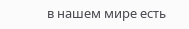в нашем мире есть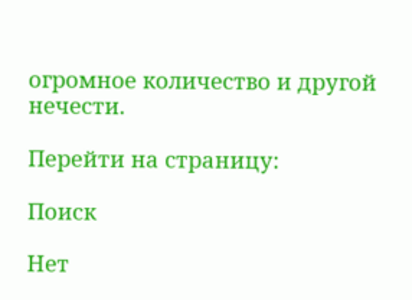огромное количество и другой нечести.

Перейти на страницу:

Поиск

Нет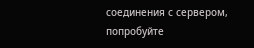соединения с сервером, попробуйте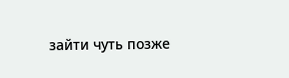зайти чуть позже